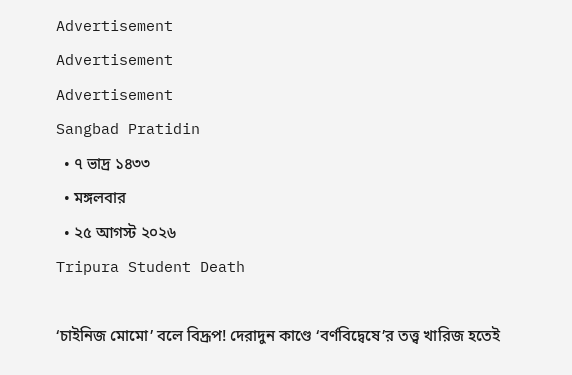Advertisement
Advertisement
Advertisement
Sangbad Pratidin
  • ৭ ভাদ্র ১৪৩৩
  • মঙ্গলবার
  • ২৫ আগস্ট ২০২৬
Tripura Student Death

‘চাইনিজ মোমো’ বলে বিদ্রূপ! দেরাদুন কাণ্ডে ‘বর্ণবিদ্বেষে’র তত্ত্ব খারিজ হতেই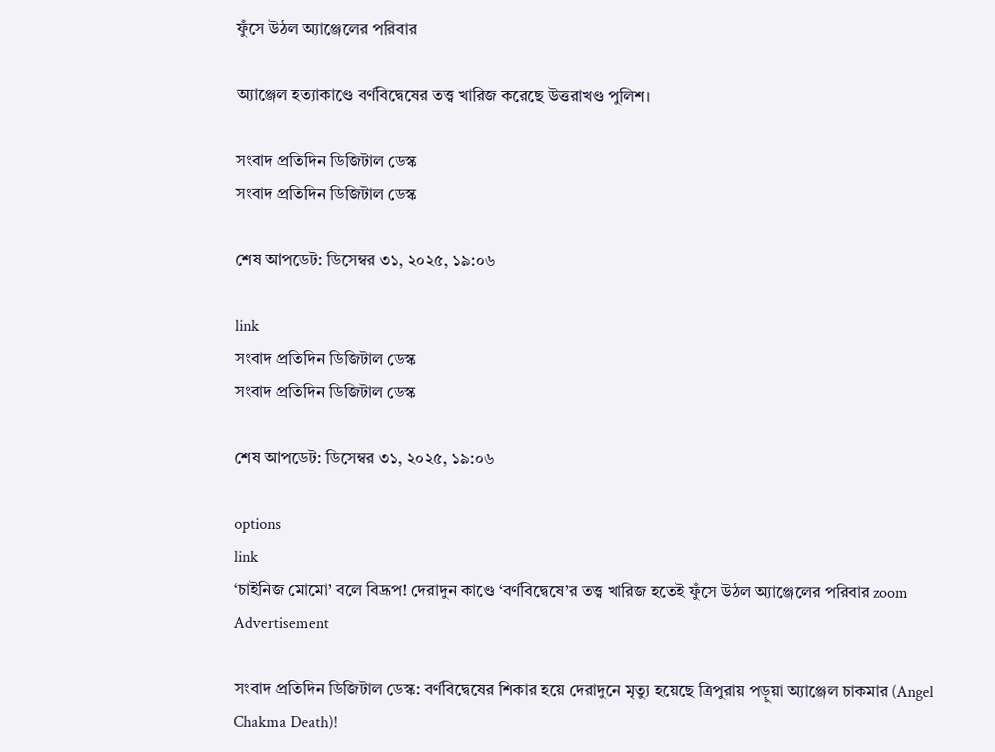ফুঁসে উঠল অ্যাঞ্জেলের পরিবার

অ্যাঞ্জেল হত্যাকাণ্ডে বর্ণবিদ্বেষের তত্ত্ব খারিজ করেছে উত্তরাখণ্ড পুলিশ।

সংবাদ প্রতিদিন ডিজিটাল ডেস্ক
সংবাদ প্রতিদিন ডিজিটাল ডেস্ক

শেষ আপডেট: ডিসেম্বর ৩১, ২০২৫, ১৯:০৬

link
সংবাদ প্রতিদিন ডিজিটাল ডেস্ক
সংবাদ প্রতিদিন ডিজিটাল ডেস্ক

শেষ আপডেট: ডিসেম্বর ৩১, ২০২৫, ১৯:০৬

options
link
‘চাইনিজ মোমো’ বলে বিদ্রূপ! দেরাদুন কাণ্ডে ‘বর্ণবিদ্বেষে’র তত্ত্ব খারিজ হতেই ফুঁসে উঠল অ্যাঞ্জেলের পরিবার zoom
Advertisement

সংবাদ প্রতিদিন ডিজিটাল ডেস্ক: বর্ণবিদ্বেষের শিকার হয়ে দেরাদুনে মৃত্যু হয়েছে ত্রিপুরায় পড়ুয়া অ্যাঞ্জেল চাকমার (Angel Chakma Death)!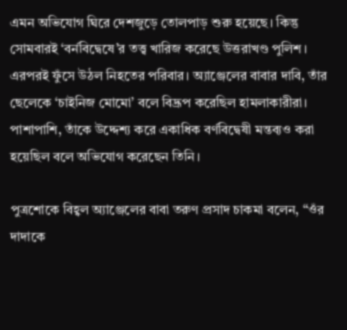এমন অভিযোগ ঘিরে দেশজুড়ে তোলপাড় শুরু হয়েছে। কিন্তু সোমবারই ‘বর্নবিদ্বেষে’র তত্ত্ব খারিজ করেছে উত্তরাখণ্ড পুলিশ। এরপরই ফুঁসে উঠল নিহতের পরিবার। অ্যাঞ্জেলের বাবার দাবি, তাঁর ছেলেকে ‘চাইনিজ মোমো’ বলে বিদ্রূপ করেছিল হামলাকারীরা। পাশাপাশি, তাঁকে উদ্দেশ্য করে একাধিক বর্ণবিদ্বেষী মন্তব্যও করা হয়েছিল বলে অভিযোগ করেছেন তিনি।

পুত্রশোকে বিহ্বল অ্যাঞ্জেলের বাবা তরুণ প্রসাদ চাকমা বলেন, “ওঁর দাদাকে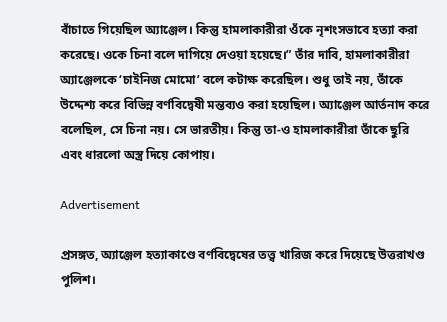বাঁচাতে গিয়েছিল অ্যাঞ্জেল। কিন্তু হামলাকারীরা ওঁকে নৃশংসভাবে হত্যা করা করেছে। ওকে চিনা বলে দাগিয়ে দেওয়া হয়েছে।” তাঁর দাবি, হামলাকারীরা অ্যাঞ্জেলকে ‘চাইনিজ মোমো’ বলে কটাক্ষ করেছিল। শুধু তাই নয়, তাঁকে উদ্দেশ্য করে বিভিন্ন বর্ণবিদ্বেষী মন্তব্যও করা হয়েছিল। অ্যাঞ্জেল আর্তনাদ করে বলেছিল, সে চিনা নয়। সে ভারতীয়। কিন্তু তা-ও হামলাকারীরা তাঁকে ছুরি এবং ধারলো অস্ত্র দিয়ে কোপায়।

Advertisement

প্রসঙ্গত, অ্যাঞ্জেল হত্যাকাণ্ডে বর্ণবিদ্বেষের তত্ত্ব খারিজ করে দিয়েছে উত্তরাখণ্ড পুলিশ।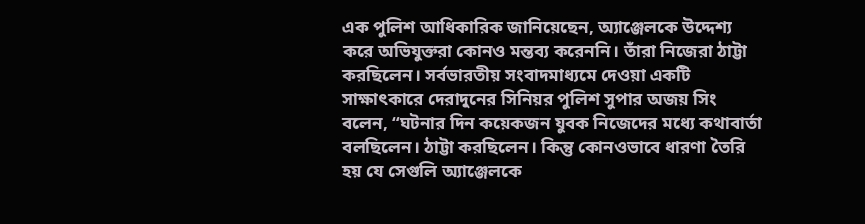এক পুলিশ আধিকারিক জানিয়েছেন, অ্যাঞ্জেলকে উদ্দেশ্য করে অভিযুক্তরা কোনও মন্তব্য করেননি। তাঁরা নিজেরা ঠাট্টা করছিলেন। সর্বভারতীয় সংবাদমাধ্যমে দেওয়া একটি সাক্ষাৎকারে দেরাদুনের সিনিয়র পুলিশ সুপার অজয় সিং বলেন, “ঘটনার দিন কয়েকজন যুবক নিজেদের মধ্যে কথাবার্তা বলছিলেন। ঠাট্টা করছিলেন। কিন্তু কোনওভাবে ধারণা তৈরি হয় যে সেগুলি অ্যাঞ্জেলকে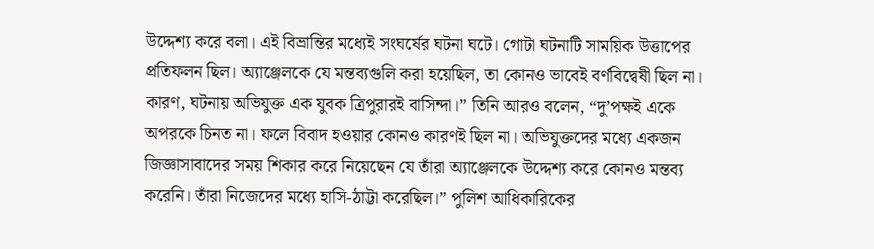উদ্দেশ্য করে বলা। এই বিভ্রান্তির মধ্যেই সংঘর্ষের ঘটনা ঘটে। গোটা ঘটনাটি সাময়িক উত্তাপের প্রতিফলন ছিল। অ্যাঞ্জেলকে যে মন্তব্যগুলি করা হয়েছিল, তা কোনও ভাবেই বর্ণবিদ্বেষী ছিল না। কারণ, ঘটনায় অভিযুক্ত এক যুবক ত্রিপুরারই বাসিন্দা।” তিনি আরও বলেন, “দু’পক্ষই একে অপরকে চিনত না। ফলে বিবাদ হওয়ার কোনও কারণই ছিল না। অভিযুক্তদের মধ্যে একজন জিজ্ঞাসাবাদের সময় শিকার করে নিয়েছেন যে তাঁরা অ্যাঞ্জেলকে উদ্দেশ্য করে কোনও মন্তব্য করেনি। তাঁরা নিজেদের মধ্যে হাসি-ঠাট্টা করেছিল।” পুলিশ আধিকারিকের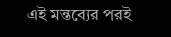এই মন্তব্যের পরই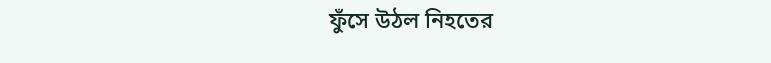ফুঁসে উঠল নিহতের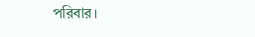পরিবার।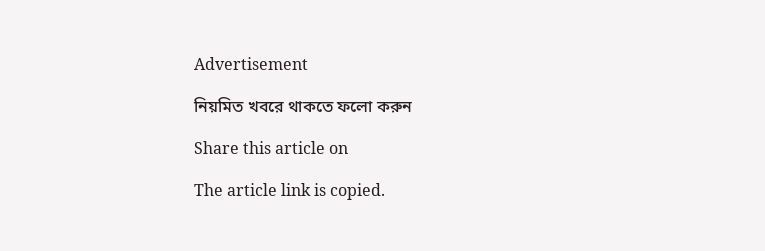Advertisement

নিয়মিত খবরে থাকতে ফলো করুন

Share this article on

The article link is copied.